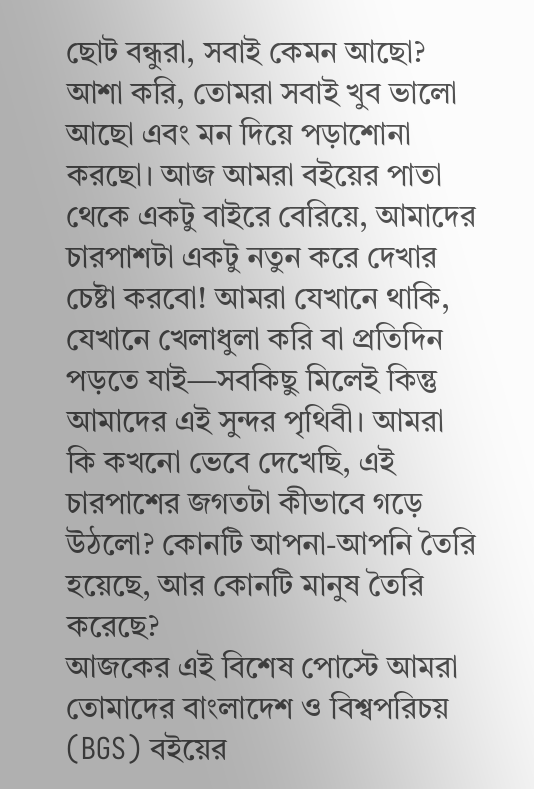ছোট বন্ধুরা, সবাই কেমন আছো? আশা করি, তোমরা সবাই খুব ভালো আছো এবং মন দিয়ে পড়াশোনা করছো। আজ আমরা বইয়ের পাতা থেকে একটু বাইরে বেরিয়ে, আমাদের চারপাশটা একটু নতুন করে দেখার চেষ্টা করবো! আমরা যেখানে থাকি, যেখানে খেলাধুলা করি বা প্রতিদিন পড়তে যাই—সবকিছু মিলেই কিন্তু আমাদের এই সুন্দর পৃথিবী। আমরা কি কখনো ভেবে দেখেছি, এই চারপাশের জগতটা কীভাবে গড়ে উঠলো? কোনটি আপনা-আপনি তৈরি হয়েছে, আর কোনটি মানুষ তৈরি করেছে?
আজকের এই বিশেষ পোস্টে আমরা তোমাদের বাংলাদেশ ও বিশ্বপরিচয় (BGS) বইয়ের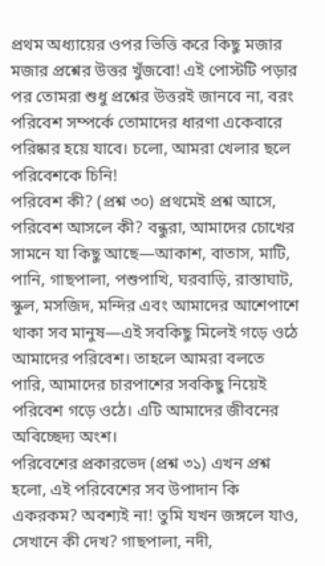প্রথম অধ্যায়ের ওপর ভিত্তি করে কিছু মজার মজার প্রশ্নের উত্তর খুঁজবো! এই পোস্টটি পড়ার পর তোমরা শুধু প্রশ্নের উত্তরই জানবে না, বরং পরিবেশ সম্পর্কে তোমাদের ধারণা একেবারে পরিষ্কার হয়ে যাবে। চলো, আমরা খেলার ছলে পরিবেশকে চিনি!
পরিবেশ কী? (প্রশ্ন ৩০) প্রথমেই প্রশ্ন আসে, পরিবেশ আসলে কী? বন্ধুরা, আমাদের চোখের সামনে যা কিছু আছে—আকাশ, বাতাস, মাটি, পানি, গাছপালা, পশুপাখি, ঘরবাড়ি, রাস্তাঘাট, স্কুল, মসজিদ, মন্দির এবং আমাদের আশেপাশে থাকা সব মানুষ—এই সবকিছু মিলেই গড়ে ওঠে আমাদের পরিবেশ। তাহলে আমরা বলতে পারি, আমাদের চারপাশের সবকিছু নিয়েই পরিবেশ গড়ে ওঠে। এটি আমাদের জীবনের অবিচ্ছেদ্য অংশ।
পরিবেশের প্রকারভেদ (প্রশ্ন ৩১) এখন প্রশ্ন হলো, এই পরিবেশের সব উপাদান কি একরকম? অবশ্যই না! তুমি যখন জঙ্গলে যাও, সেখানে কী দেখ? গাছপালা, নদী,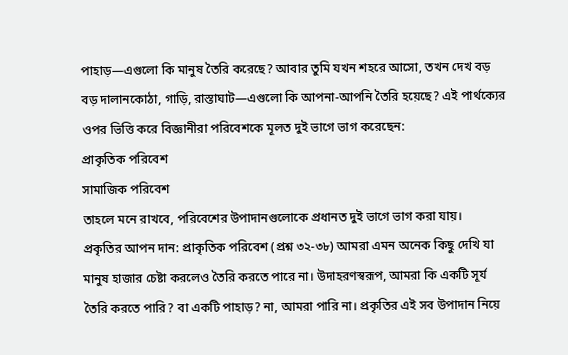পাহাড়—এগুলো কি মানুষ তৈরি করেছে? আবার তুমি যখন শহরে আসো, তখন দেখ বড় বড় দালানকোঠা, গাড়ি, রাস্তাঘাট—এগুলো কি আপনা-আপনি তৈরি হয়েছে? এই পার্থক্যের ওপর ভিত্তি করে বিজ্ঞানীরা পরিবেশকে মূলত দুই ভাগে ভাগ করেছেন:
প্রাকৃতিক পরিবেশ
সামাজিক পরিবেশ
তাহলে মনে রাখবে, পরিবেশের উপাদানগুলোকে প্রধানত দুই ভাগে ভাগ করা যায়।
প্রকৃতির আপন দান: প্রাকৃতিক পরিবেশ (প্রশ্ন ৩২-৩৮) আমরা এমন অনেক কিছু দেখি যা মানুষ হাজার চেষ্টা করলেও তৈরি করতে পারে না। উদাহরণস্বরূপ, আমরা কি একটি সূর্য তৈরি করতে পারি? বা একটি পাহাড়? না, আমরা পারি না। প্রকৃতির এই সব উপাদান নিয়ে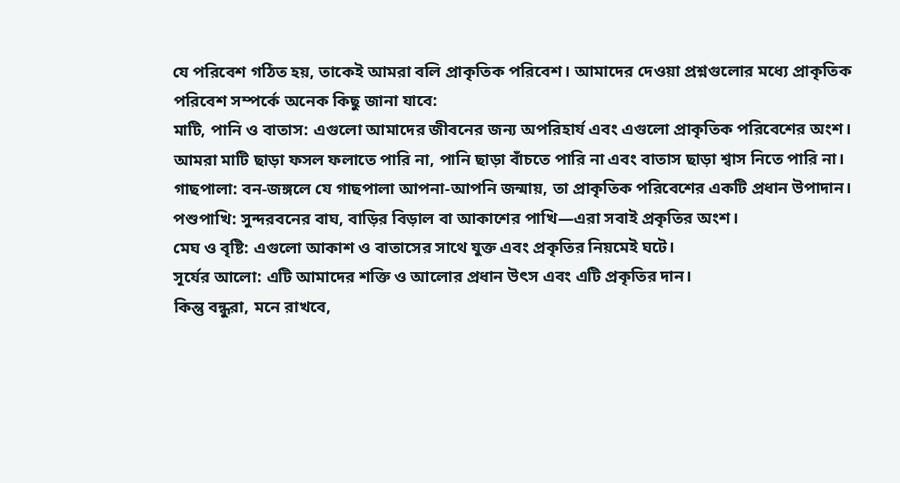যে পরিবেশ গঠিত হয়, তাকেই আমরা বলি প্রাকৃতিক পরিবেশ। আমাদের দেওয়া প্রশ্নগুলোর মধ্যে প্রাকৃতিক পরিবেশ সম্পর্কে অনেক কিছু জানা যাবে:
মাটি, পানি ও বাতাস: এগুলো আমাদের জীবনের জন্য অপরিহার্য এবং এগুলো প্রাকৃতিক পরিবেশের অংশ। আমরা মাটি ছাড়া ফসল ফলাতে পারি না, পানি ছাড়া বাঁচতে পারি না এবং বাতাস ছাড়া শ্বাস নিতে পারি না।
গাছপালা: বন-জঙ্গলে যে গাছপালা আপনা-আপনি জন্মায়, তা প্রাকৃতিক পরিবেশের একটি প্রধান উপাদান।
পশুপাখি: সুন্দরবনের বাঘ, বাড়ির বিড়াল বা আকাশের পাখি—এরা সবাই প্রকৃতির অংশ।
মেঘ ও বৃষ্টি: এগুলো আকাশ ও বাতাসের সাথে যুক্ত এবং প্রকৃতির নিয়মেই ঘটে।
সূর্যের আলো: এটি আমাদের শক্তি ও আলোর প্রধান উৎস এবং এটি প্রকৃতির দান।
কিন্তু বন্ধুরা, মনে রাখবে,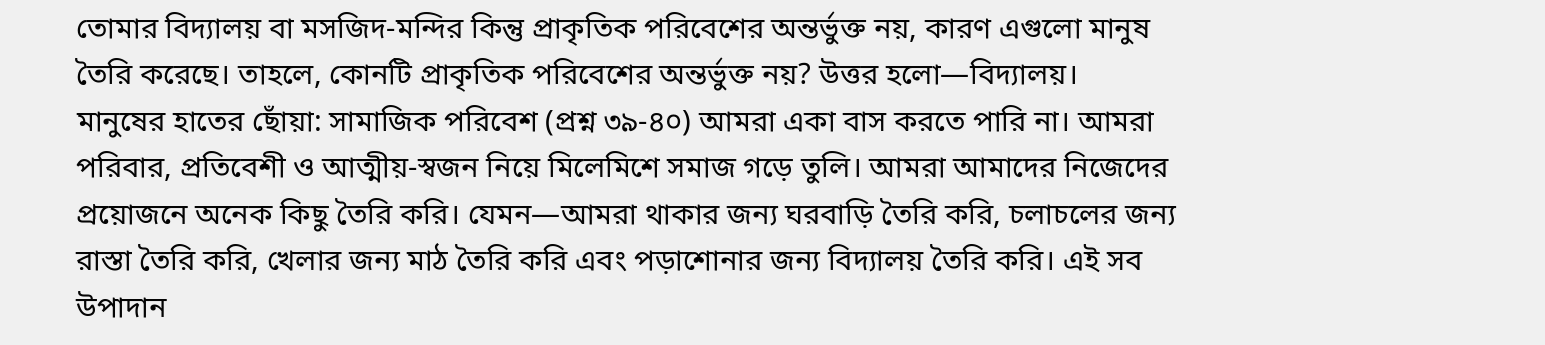তোমার বিদ্যালয় বা মসজিদ-মন্দির কিন্তু প্রাকৃতিক পরিবেশের অন্তর্ভুক্ত নয়, কারণ এগুলো মানুষ তৈরি করেছে। তাহলে, কোনটি প্রাকৃতিক পরিবেশের অন্তর্ভুক্ত নয়? উত্তর হলো—বিদ্যালয়।
মানুষের হাতের ছোঁয়া: সামাজিক পরিবেশ (প্রশ্ন ৩৯-৪০) আমরা একা বাস করতে পারি না। আমরা পরিবার, প্রতিবেশী ও আত্মীয়-স্বজন নিয়ে মিলেমিশে সমাজ গড়ে তুলি। আমরা আমাদের নিজেদের প্রয়োজনে অনেক কিছু তৈরি করি। যেমন—আমরা থাকার জন্য ঘরবাড়ি তৈরি করি, চলাচলের জন্য রাস্তা তৈরি করি, খেলার জন্য মাঠ তৈরি করি এবং পড়াশোনার জন্য বিদ্যালয় তৈরি করি। এই সব উপাদান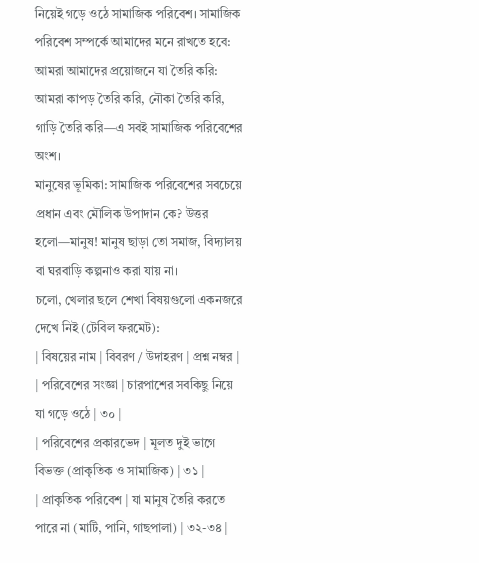নিয়েই গড়ে ওঠে সামাজিক পরিবেশ। সামাজিক পরিবেশ সম্পর্কে আমাদের মনে রাখতে হবে:
আমরা আমাদের প্রয়োজনে যা তৈরি করি: আমরা কাপড় তৈরি করি, নৌকা তৈরি করি, গাড়ি তৈরি করি—এ সবই সামাজিক পরিবেশের অংশ।
মানুষের ভূমিকা: সামাজিক পরিবেশের সবচেয়ে প্রধান এবং মৌলিক উপাদান কে? উত্তর হলো—মানুষ! মানুষ ছাড়া তো সমাজ, বিদ্যালয় বা ঘরবাড়ি কল্পনাও করা যায় না।
চলো, খেলার ছলে শেখা বিষয়গুলো একনজরে দেখে নিই (টেবিল ফরমেট):
| বিষয়ের নাম | বিবরণ / উদাহরণ | প্রশ্ন নম্বর |
| পরিবেশের সংজ্ঞা | চারপাশের সবকিছু নিয়ে যা গড়ে ওঠে | ৩০ |
| পরিবেশের প্রকারভেদ | মূলত দুই ভাগে বিভক্ত (প্রাকৃতিক ও সামাজিক) | ৩১ |
| প্রাকৃতিক পরিবেশ | যা মানুষ তৈরি করতে পারে না (মাটি, পানি, গাছপালা) | ৩২-৩৪ |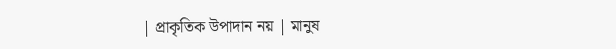| প্রাকৃতিক উপাদান নয় | মানুষ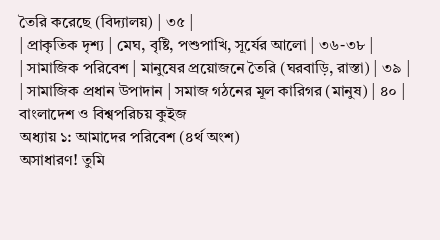তৈরি করেছে (বিদ্যালয়) | ৩৫ |
| প্রাকৃতিক দৃশ্য | মেঘ, বৃষ্টি, পশুপাখি, সূর্যের আলো | ৩৬-৩৮ |
| সামাজিক পরিবেশ | মানুষের প্রয়োজনে তৈরি (ঘরবাড়ি, রাস্তা) | ৩৯ |
| সামাজিক প্রধান উপাদান | সমাজ গঠনের মূল কারিগর (মানুষ) | ৪০ |
বাংলাদেশ ও বিশ্বপরিচয় কুইজ
অধ্যায় ১: আমাদের পরিবেশ (৪র্থ অংশ)
অসাধারণ! তুমি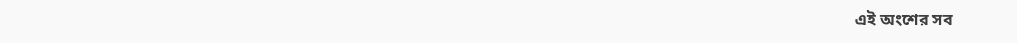এই অংশের সব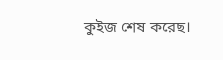কুইজ শেষ করেছ।